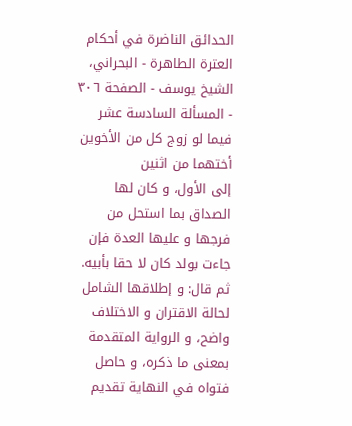الحدائق الناضرة في أحكام العترة الطاهرة - البحراني، الشيخ يوسف - الصفحة ٣٠٦ - المسألة السادسة عشر فيما لو زوج كل من الأخوين أختهما من اثنين
إلى الأول، و كان لها الصداق بما استحل من فرجها و عليها العدة فإن جاءت بولد كان لا حقا بأبيه.
ثم قال: و إطلاقها الشامل لحالة الاقتران و الاختلاف واضح، و الرواية المتقدمة بمعنى ما ذكره، و حاصل فتواه في النهاية تقديم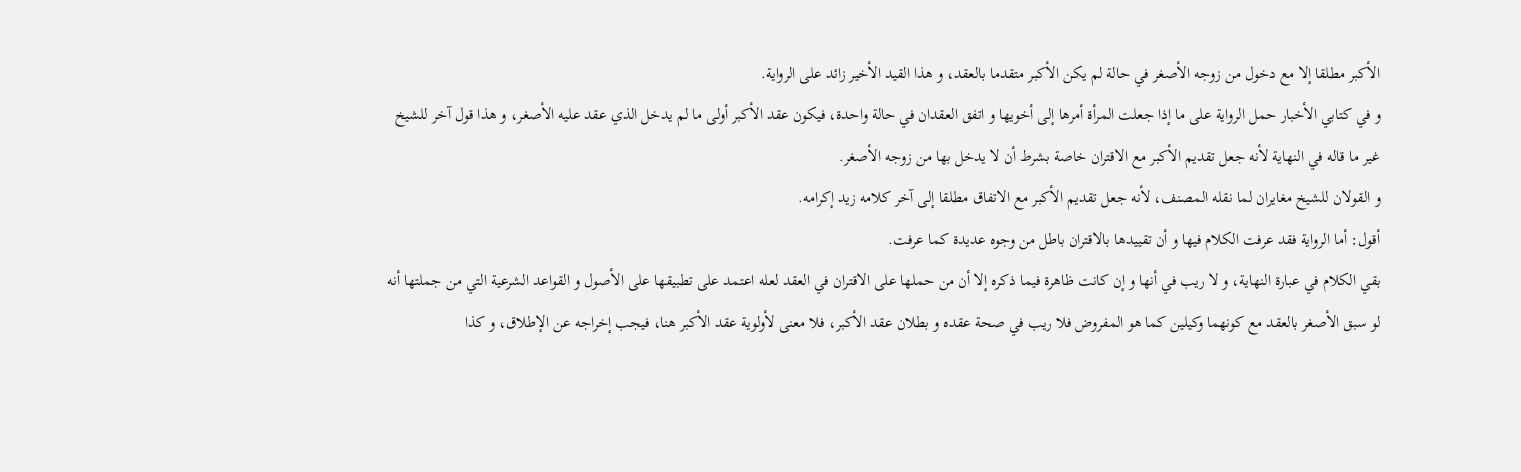الأكبر مطلقا إلا مع دخول من زوجه الأصغر في حالة لم يكن الأكبر متقدما بالعقد، و هذا القيد الأخير زائد على الرواية.
و في كتابي الأخبار حمل الرواية على ما إذا جعلت المرأة أمرها إلى أخويها و اتفق العقدان في حالة واحدة، فيكون عقد الأكبر أولى ما لم يدخل الذي عقد عليه الأصغر، و هذا قول آخر للشيخ غير ما قاله في النهاية لأنه جعل تقديم الأكبر مع الاقتران خاصة بشرط أن لا يدخل بها من زوجه الأصغر.
و القولان للشيخ مغايران لما نقله المصنف، لأنه جعل تقديم الأكبر مع الاتفاق مطلقا إلى آخر كلامه زيد إكرامه.
أقول: أما الرواية فقد عرفت الكلام فيها و أن تقييدها بالاقتران باطل من وجوه عديدة كما عرفت.
بقي الكلام في عبارة النهاية، و لا ريب في أنها و إن كانت ظاهرة فيما ذكره إلا أن من حملها على الاقتران في العقد لعله اعتمد على تطبيقها على الأصول و القواعد الشرعية التي من جملتها أنه لو سبق الأصغر بالعقد مع كونهما وكيلين كما هو المفروض فلا ريب في صحة عقده و بطلان عقد الأكبر، فلا معنى لأولوية عقد الأكبر هنا، فيجب إخراجه عن الإطلاق، و كذا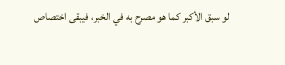لو سبق الأكبر كما هو مصرح به في الخبر، فيبقى اختصاص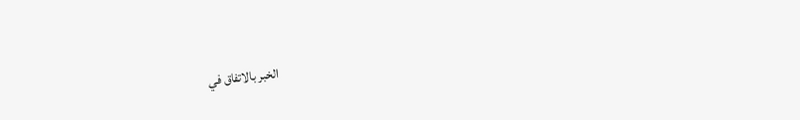الخبر بالاتفاق في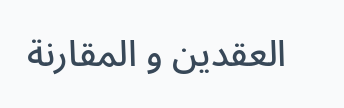العقدين و المقارنة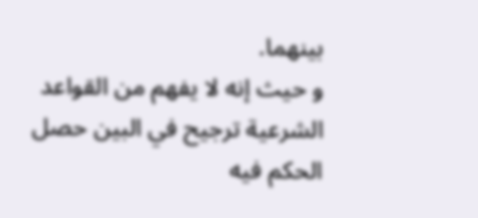بينهما.
و حيث إنه لا يفهم من القواعد الشرعية ترجيح في البين حصل الحكم فيه